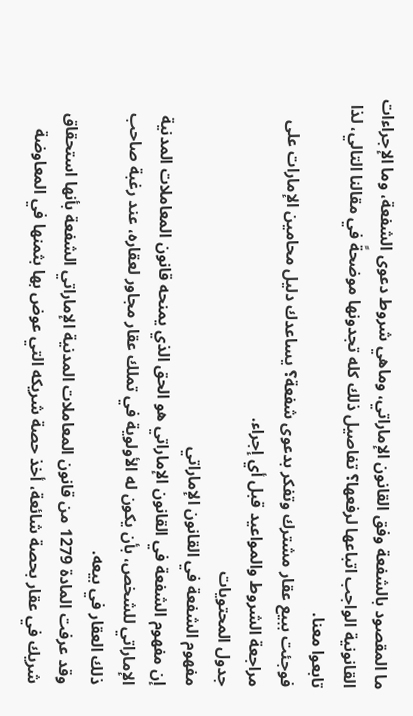ما المقصود بالشفعة وفق القانون الإماراتي، وماهي شروط دعوى الشفعة، وما الإجراءات القانونية الواجب اتباعها لرفعها؟ تفاصيل ذلك كله تجدونها موضحةً في مقالنا التالي، لذا تابعوا معنا.
فوجئت ببيع عقار مشترك وتفكر بدعوى شفعة؟ يساعدك دليل محامين الإمارات على مراجعة الشروط والمواعيد قبل أي إجراء.
جدول المحتويات
مفهوم الشفعة في القانون الإماراتي
إن مفهوم الشفعة في القانون الإماراتي هو الحق الذي يمنحه قانون المعاملات المدنية الإماراتي للشخص، بأن يكون له الأولوية في تملك عقار مجاور لعقاره، عند رغبة صاحب ذلك العقار في بيعه.
وقد عرفت المادة 1279 من قانون المعاملات المدنية الإماراتي الشفعة بأنها استحقاق شريك في عقار بحصة شائعة، أخذ حصة شريكه التي عوض بها بثمنها في المعاوضة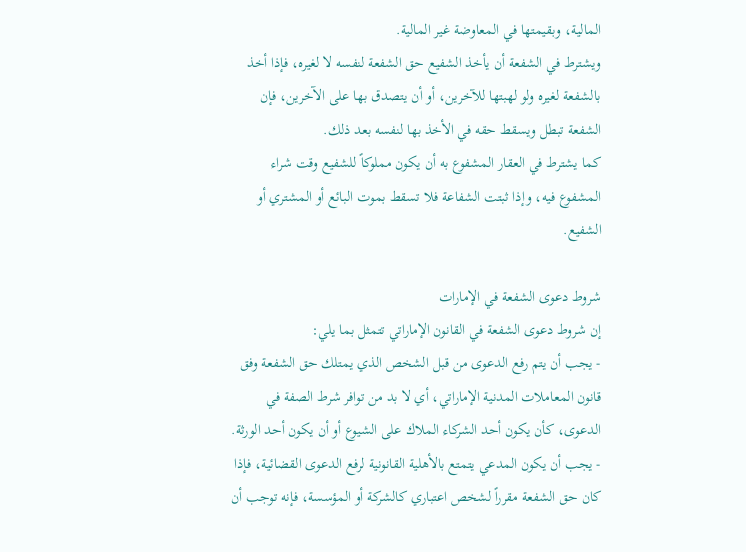المالية، وبقيمتها في المعاوضة غير المالية.
ويشترط في الشفعة أن يأخذ الشفيع حق الشفعة لنفسه لا لغيره، فإذا أخذ بالشفعة لغيره ولو لهبتها للآخرين، أو أن يتصدق بها على الآخرين، فإن الشفعة تبطل ويسقط حقه في الأخذ بها لنفسه بعد ذلك.
كما يشترط في العقار المشفوع به أن يكون مملوكاً للشفيع وقت شراء المشفوع فيه، وإذا ثبتت الشفاعة فلا تسقط بموت البائع أو المشتري أو الشفيع.

شروط دعوى الشفعة في الإمارات
إن شروط دعوى الشفعة في القانون الإماراتي تتمثل بما يلي:
- يجب أن يتم رفع الدعوى من قبل الشخص الذي يمتلك حق الشفعة وفق قانون المعاملات المدنية الإماراتي، أي لا بد من توافر شرط الصفة في الدعوى، كأن يكون أحد الشركاء الملاك على الشيوع أو أن يكون أحد الورثة.
- يجب أن يكون المدعي يتمتع بالأهلية القانونية لرفع الدعوى القضائية، فإذا كان حق الشفعة مقرراً لشخص اعتباري كالشركة أو المؤسسة، فإنه توجب أن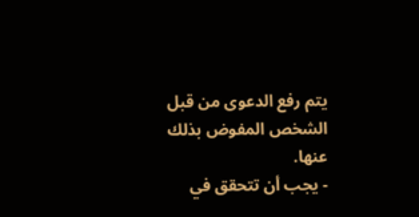يتم رفع الدعوى من قبل الشخص المفوض بذلك عنها.
- يجب أن تتحقق في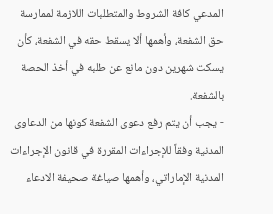المدعي كافة الشروط والمتطلبات اللازمة لممارسة حق الشفعة، وأهمها ألا يسقط حقه في الشفعة، كأن يسكت شهرين دون مانع عن طلبه في أخذ الحصة بالشفعة.
- يجب أن يتم رفع دعوى الشفعة كونها من الدعاوى المدنية وفقاً للإجراءات المقررة في قانون الإجراءات المدنية الإماراتي، وأهمها صياغة صحيفة الادعاء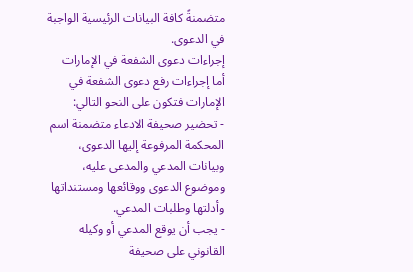متضمنةً كافة البيانات الرئيسية الواجبة في الدعوى.
إجراءات دعوى الشفعة في الإمارات
أما إجراءات رفع دعوى الشفعة في الإمارات فتكون على النحو التالي:
- تحضير صحيفة الادعاء متضمنة اسم المحكمة المرفوعة إليها الدعوى، وبيانات المدعي والمدعى عليه، وموضوع الدعوى ووقائعها ومستنداتها وأدلتها وطلبات المدعي.
- يجب أن يوقع المدعي أو وكيله القانوني على صحيفة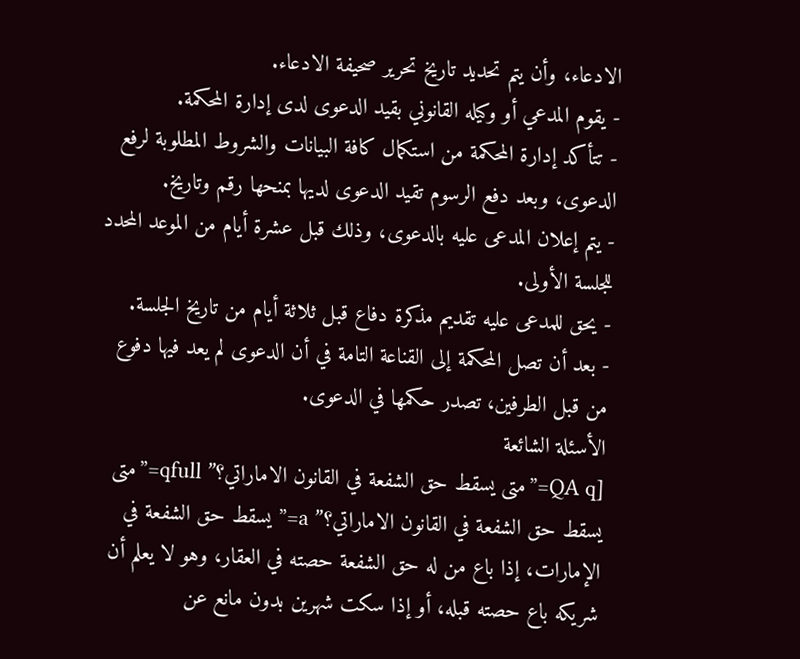الادعاء، وأن يتم تحديد تاريخ تحرير صحيفة الادعاء.
- يقوم المدعي أو وكيله القانوني بقيد الدعوى لدى إدارة المحكمة.
- تتأكد إدارة المحكمة من استكمال كافة البيانات والشروط المطلوبة لرفع الدعوى، وبعد دفع الرسوم تقيد الدعوى لديها بمنحها رقم وتاريخ.
- يتم إعلان المدعى عليه بالدعوى، وذلك قبل عشرة أيام من الموعد المحدد للجلسة الأولى.
- يحق للمدعى عليه تقديم مذكرة دفاع قبل ثلاثة أيام من تاريخ الجلسة.
- بعد أن تصل المحكمة إلى القناعة التامة في أن الدعوى لم يعد فيها دفوع من قبل الطرفين، تصدر حكمها في الدعوى.
الأسئلة الشائعة
[QA q=”متى يسقط حق الشفعة في القانون الاماراتي؟” qfull=”متى يسقط حق الشفعة في القانون الاماراتي؟” a=”يسقط حق الشفعة في الإمارات، إذا باع من له حق الشفعة حصته في العقار، وهو لا يعلم أن شريكه باع حصته قبله، أو إذا سكت شهرين بدون مانع عن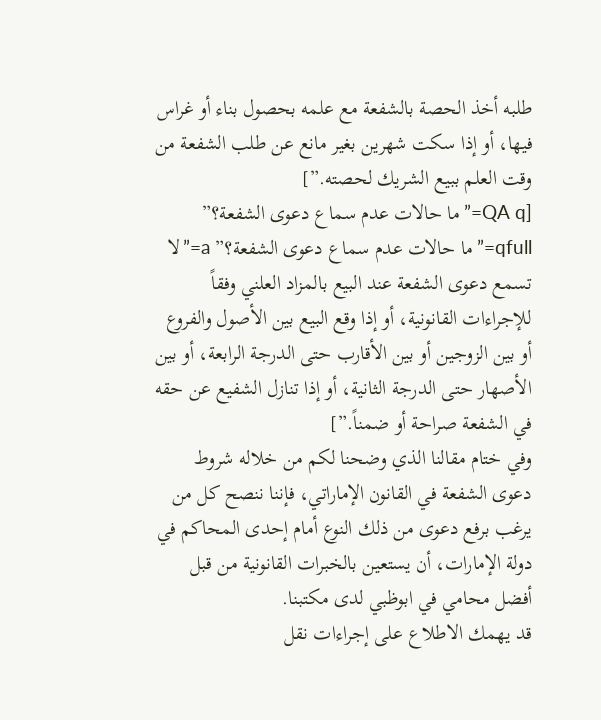طلبه أخذ الحصة بالشفعة مع علمه بحصول بناء أو غراس فيها، أو إذا سكت شهرين بغير مانع عن طلب الشفعة من وقت العلم ببيع الشريك لحصته.”]
[QA q=”ما حالات عدم سماع دعوى الشفعة؟” qfull=”ما حالات عدم سماع دعوى الشفعة؟” a=”لا تسمع دعوى الشفعة عند البيع بالمزاد العلني وفقاً للإجراءات القانونية، أو إذا وقع البيع بين الأصول والفروع أو بين الزوجين أو بين الأقارب حتى الدرجة الرابعة، أو بين الأصهار حتى الدرجة الثانية، أو إذا تنازل الشفيع عن حقه في الشفعة صراحة أو ضمناً.”]
وفي ختام مقالنا الذي وضحنا لكم من خلاله شروط دعوى الشفعة في القانون الإماراتي، فإننا ننصح كل من يرغب برفع دعوى من ذلك النوع أمام إحدى المحاكم في دولة الإمارات، أن يستعين بالخبرات القانونية من قبل أفضل محامي في ابوظبي لدى مكتبنا.
قد يهمك الاطلاع على إجراءات نقل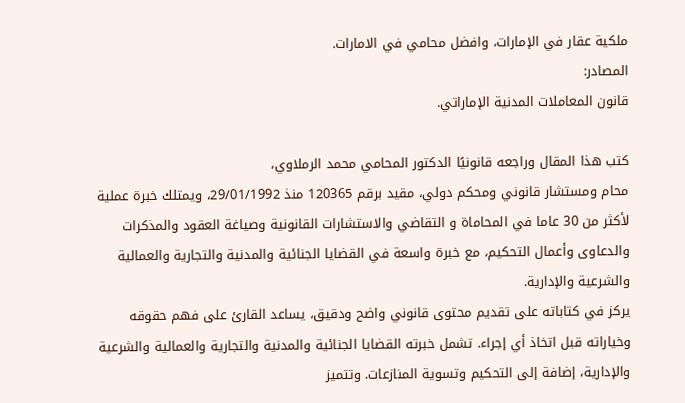ملكية عقار في الإمارات، وافضل محامي في الامارات.
المصادر:
قانون المعاملات المدنية الإماراتي.

كتب هذا المقال وراجعه قانونيًا الدكتور المحامي محمد الرملاوي،
محام ومستشار قانوني ومحكم دولي، مقيد برقم 120365 منذ 29/01/1992، ويمتلك خبرة عملية لأكثر من 30 عاما في المحاماة و التقاضي والاستشارات القانونية وصياغة العقود والمذكرات والدعاوى وأعمال التحكيم، مع خبرة واسعة في القضايا الجنائية والمدنية والتجارية والعمالية والشرعية والإدارية.
يركز في كتاباته على تقديم محتوى قانوني واضح ودقيق، يساعد القارئ على فهم حقوقه وخياراته قبل اتخاذ أي إجراء. تشمل خبرته القضايا الجنائية والمدنية والتجارية والعمالية والشرعية والإدارية، إضافة إلى التحكيم وتسوية المنازعات. وتتميز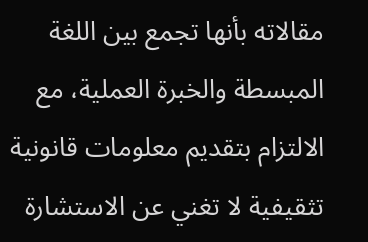مقالاته بأنها تجمع بين اللغة المبسطة والخبرة العملية، مع الالتزام بتقديم معلومات قانونية تثقيفية لا تغني عن الاستشارة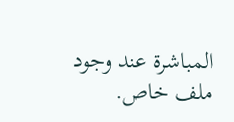المباشرة عند وجود ملف خاص.